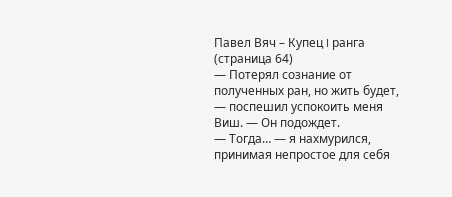Павел Вяч – Купец I ранга (страница 64)
— Потерял сознание от полученных ран, но жить будет, — поспешил успокоить меня Виш. — Он подождет.
— Тогда… — я нахмурился, принимая непростое для себя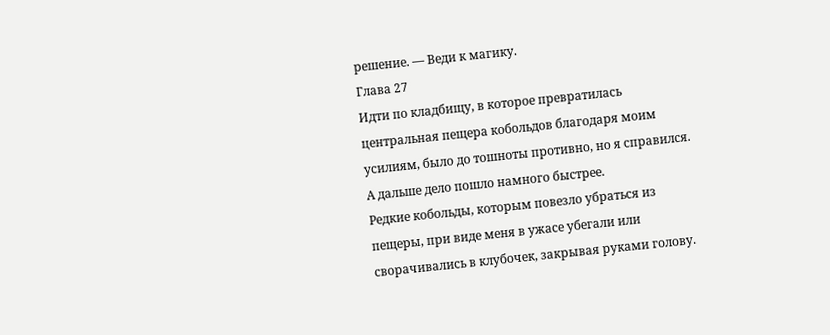решение. — Веди к магику.
Глава 27
Идти по кладбищу, в которое превратилась центральная пещера кобольдов благодаря моим усилиям, было до тошноты противно, но я справился.
А дальше дело пошло намного быстрее.
Редкие кобольды, которым повезло убраться из пещеры, при виде меня в ужасе убегали или сворачивались в клубочек, закрывая руками голову.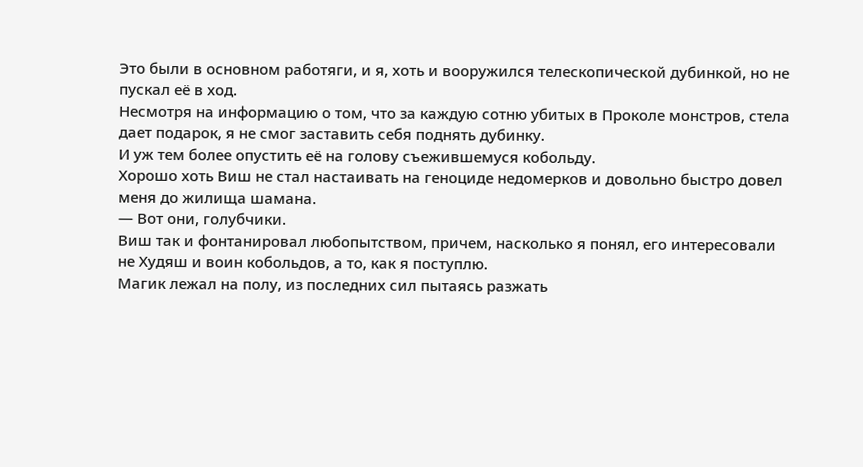Это были в основном работяги, и я, хоть и вооружился телескопической дубинкой, но не пускал её в ход.
Несмотря на информацию о том, что за каждую сотню убитых в Проколе монстров, стела дает подарок, я не смог заставить себя поднять дубинку.
И уж тем более опустить её на голову съежившемуся кобольду.
Хорошо хоть Виш не стал настаивать на геноциде недомерков и довольно быстро довел меня до жилища шамана.
— Вот они, голубчики.
Виш так и фонтанировал любопытством, причем, насколько я понял, его интересовали не Худяш и воин кобольдов, а то, как я поступлю.
Магик лежал на полу, из последних сил пытаясь разжать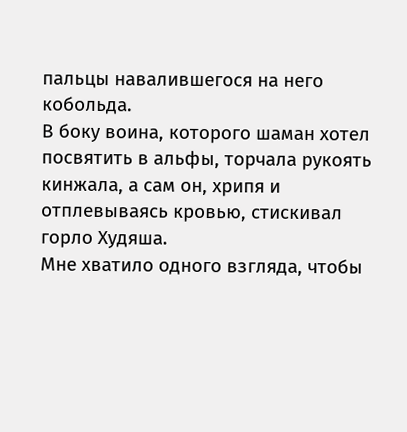пальцы навалившегося на него кобольда.
В боку воина, которого шаман хотел посвятить в альфы, торчала рукоять кинжала, а сам он, хрипя и отплевываясь кровью, стискивал горло Худяша.
Мне хватило одного взгляда, чтобы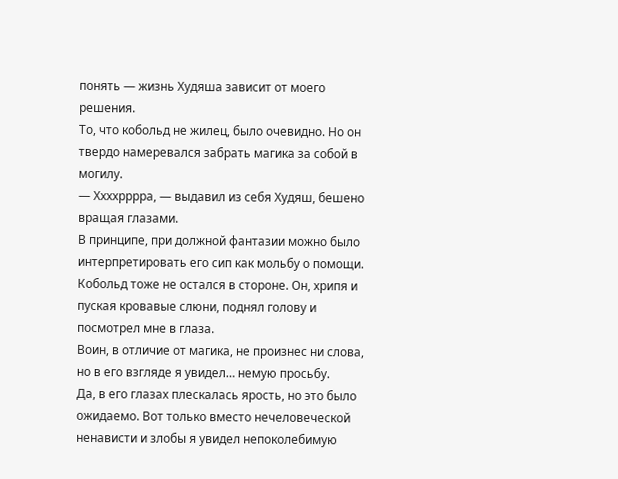понять — жизнь Худяша зависит от моего решения.
То, что кобольд не жилец, было очевидно. Но он твердо намеревался забрать магика за собой в могилу.
— Ххххрррра, — выдавил из себя Худяш, бешено вращая глазами.
В принципе, при должной фантазии можно было интерпретировать его сип как мольбу о помощи.
Кобольд тоже не остался в стороне. Он, хрипя и пуская кровавые слюни, поднял голову и посмотрел мне в глаза.
Воин, в отличие от магика, не произнес ни слова, но в его взгляде я увидел… немую просьбу.
Да, в его глазах плескалась ярость, но это было ожидаемо. Вот только вместо нечеловеческой ненависти и злобы я увидел непоколебимую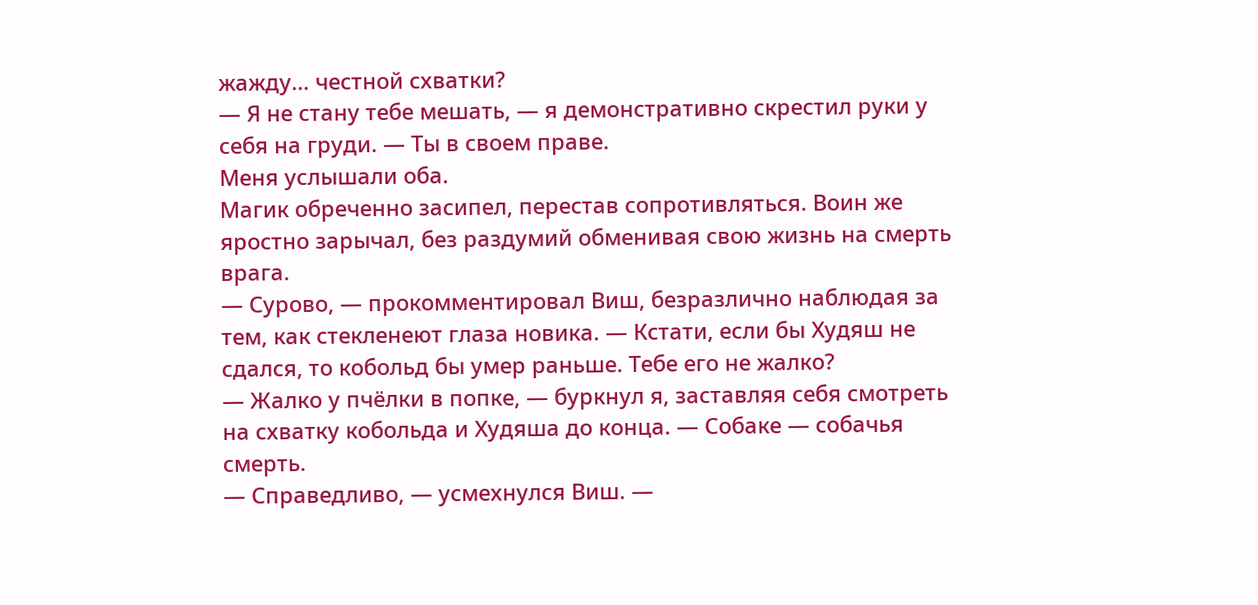жажду… честной схватки?
— Я не стану тебе мешать, — я демонстративно скрестил руки у себя на груди. — Ты в своем праве.
Меня услышали оба.
Магик обреченно засипел, перестав сопротивляться. Воин же яростно зарычал, без раздумий обменивая свою жизнь на смерть врага.
— Сурово, — прокомментировал Виш, безразлично наблюдая за тем, как стекленеют глаза новика. — Кстати, если бы Худяш не сдался, то кобольд бы умер раньше. Тебе его не жалко?
— Жалко у пчёлки в попке, — буркнул я, заставляя себя смотреть на схватку кобольда и Худяша до конца. — Собаке — собачья смерть.
— Справедливо, — усмехнулся Виш. —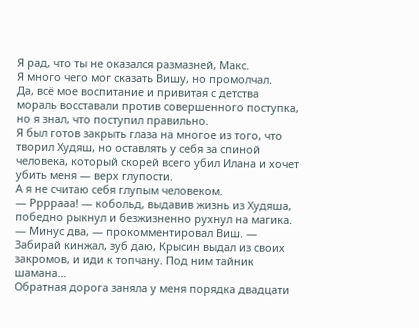Я рад, что ты не оказался размазней, Макс.
Я много чего мог сказать Вишу, но промолчал.
Да, всё мое воспитание и привитая с детства мораль восставали против совершенного поступка, но я знал, что поступил правильно.
Я был готов закрыть глаза на многое из того, что творил Худяш, но оставлять у себя за спиной человека, который скорей всего убил Илана и хочет убить меня — верх глупости.
А я не считаю себя глупым человеком.
— Ррррааа! — кобольд, выдавив жизнь из Худяша, победно рыкнул и безжизненно рухнул на магика.
— Минус два, — прокомментировал Виш. — Забирай кинжал, зуб даю, Крысин выдал из своих закромов, и иди к топчану. Под ним тайник шамана…
Обратная дорога заняла у меня порядка двадцати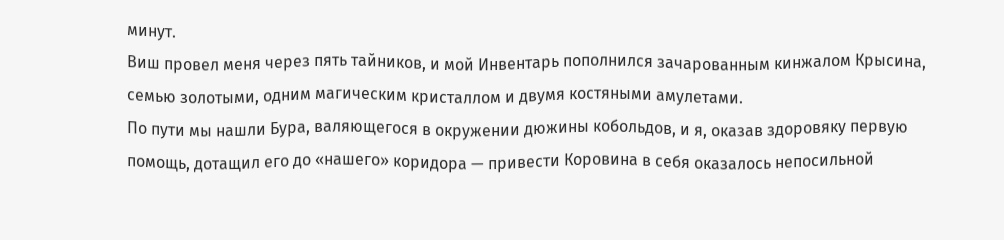минут.
Виш провел меня через пять тайников, и мой Инвентарь пополнился зачарованным кинжалом Крысина, семью золотыми, одним магическим кристаллом и двумя костяными амулетами.
По пути мы нашли Бура, валяющегося в окружении дюжины кобольдов, и я, оказав здоровяку первую помощь, дотащил его до «нашего» коридора — привести Коровина в себя оказалось непосильной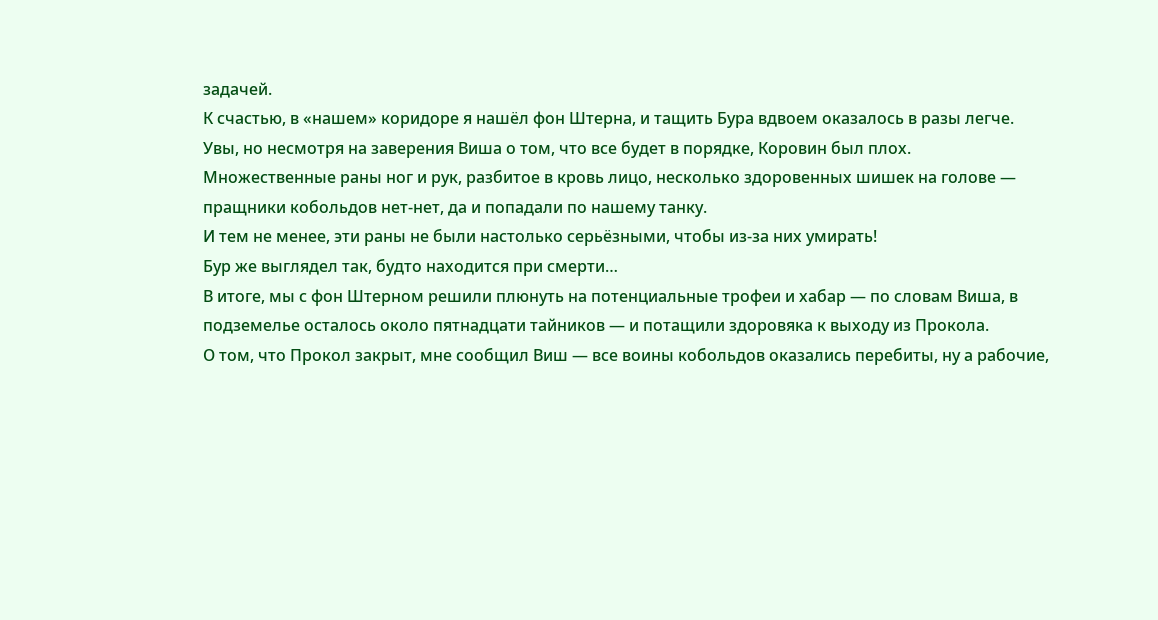задачей.
К счастью, в «нашем» коридоре я нашёл фон Штерна, и тащить Бура вдвоем оказалось в разы легче.
Увы, но несмотря на заверения Виша о том, что все будет в порядке, Коровин был плох.
Множественные раны ног и рук, разбитое в кровь лицо, несколько здоровенных шишек на голове — пращники кобольдов нет-нет, да и попадали по нашему танку.
И тем не менее, эти раны не были настолько серьёзными, чтобы из-за них умирать!
Бур же выглядел так, будто находится при смерти…
В итоге, мы с фон Штерном решили плюнуть на потенциальные трофеи и хабар — по словам Виша, в подземелье осталось около пятнадцати тайников — и потащили здоровяка к выходу из Прокола.
О том, что Прокол закрыт, мне сообщил Виш — все воины кобольдов оказались перебиты, ну а рабочие,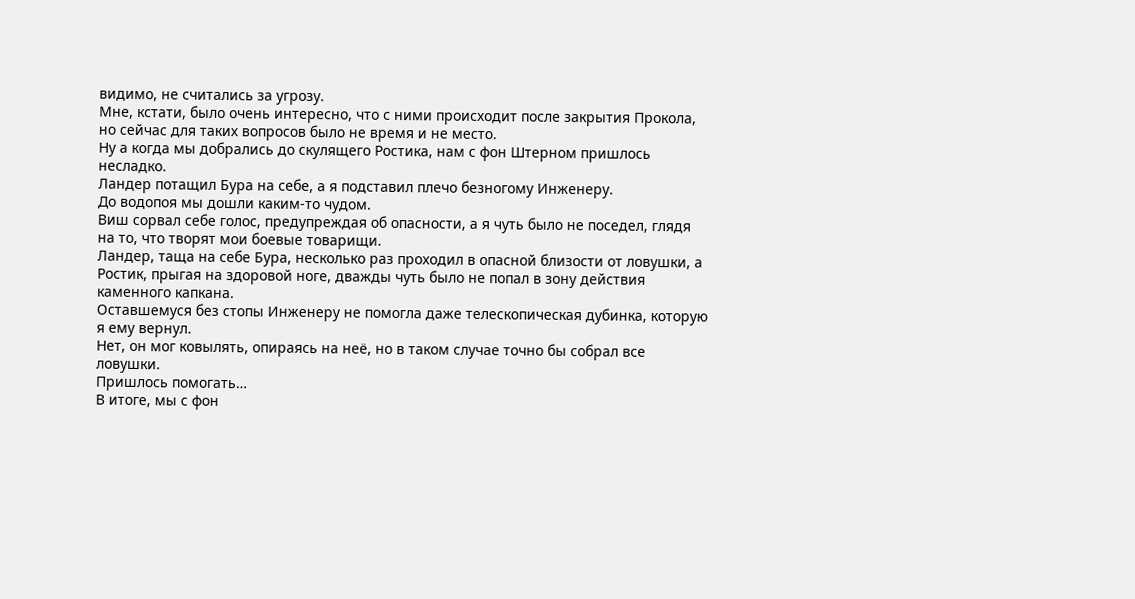видимо, не считались за угрозу.
Мне, кстати, было очень интересно, что с ними происходит после закрытия Прокола, но сейчас для таких вопросов было не время и не место.
Ну а когда мы добрались до скулящего Ростика, нам с фон Штерном пришлось несладко.
Ландер потащил Бура на себе, а я подставил плечо безногому Инженеру.
До водопоя мы дошли каким-то чудом.
Виш сорвал себе голос, предупреждая об опасности, а я чуть было не поседел, глядя на то, что творят мои боевые товарищи.
Ландер, таща на себе Бура, несколько раз проходил в опасной близости от ловушки, а Ростик, прыгая на здоровой ноге, дважды чуть было не попал в зону действия каменного капкана.
Оставшемуся без стопы Инженеру не помогла даже телескопическая дубинка, которую я ему вернул.
Нет, он мог ковылять, опираясь на неё, но в таком случае точно бы собрал все ловушки.
Пришлось помогать…
В итоге, мы с фон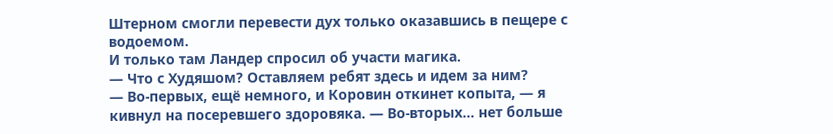Штерном смогли перевести дух только оказавшись в пещере с водоемом.
И только там Ландер спросил об участи магика.
— Что с Худяшом? Оставляем ребят здесь и идем за ним?
— Во-первых, ещё немного, и Коровин откинет копыта, — я кивнул на посеревшего здоровяка. — Во-вторых… нет больше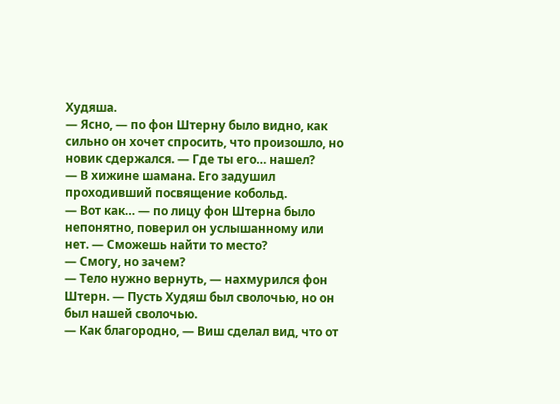Худяша.
— Ясно, — по фон Штерну было видно, как сильно он хочет спросить, что произошло, но новик сдержался. — Где ты его… нашел?
— В хижине шамана. Его задушил проходивший посвящение кобольд.
— Вот как… — по лицу фон Штерна было непонятно, поверил он услышанному или нет. — Сможешь найти то место?
— Смогу, но зачем?
— Тело нужно вернуть, — нахмурился фон Штерн. — Пусть Худяш был сволочью, но он был нашей сволочью.
— Как благородно, — Виш сделал вид, что от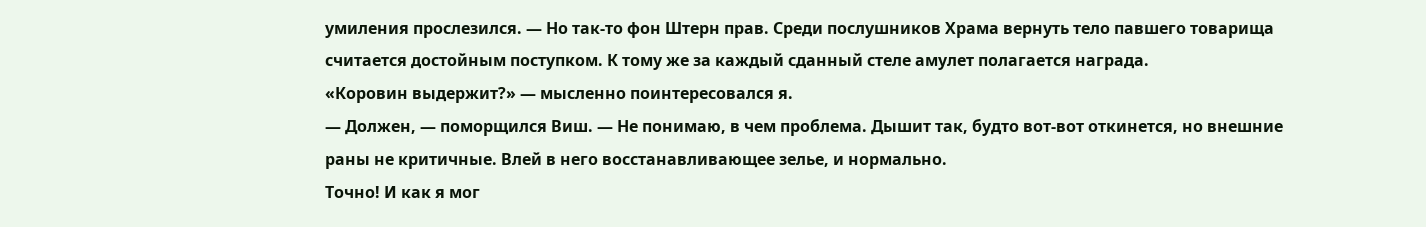умиления прослезился. — Но так-то фон Штерн прав. Среди послушников Храма вернуть тело павшего товарища считается достойным поступком. К тому же за каждый сданный стеле амулет полагается награда.
«Коровин выдержит?» — мысленно поинтересовался я.
— Должен, — поморщился Виш. — Не понимаю, в чем проблема. Дышит так, будто вот-вот откинется, но внешние раны не критичные. Влей в него восстанавливающее зелье, и нормально.
Точно! И как я мог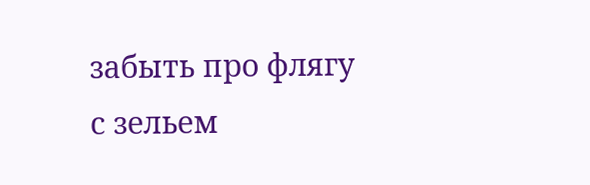забыть про флягу с зельем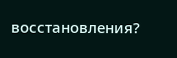восстановления?